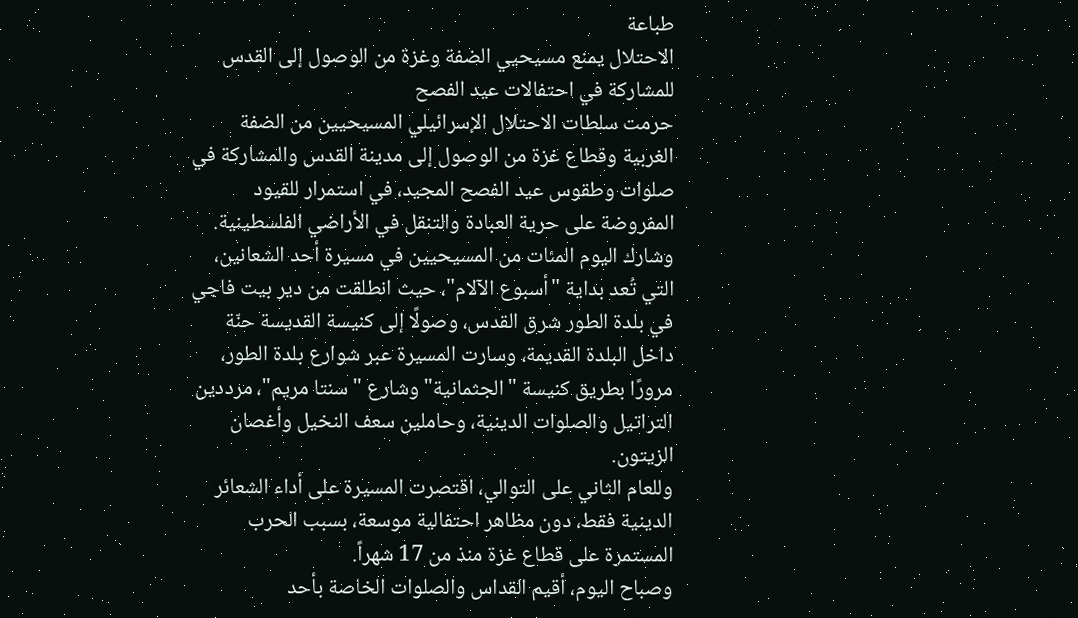طباعة
الاحتلال يمنع مسيحيي الضفة وغزة من الوصول إلى القدس للمشاركة في احتفالات عيد الفصح
حرمت سلطات الاحتلال الإسرائيلي المسيحيين من الضفة الغربية وقطاع غزة من الوصول إلى مدينة القدس والمشاركة في صلوات وطقوس عيد الفصح المجيد، في استمرار للقيود المفروضة على حرية العبادة والتنقل في الأراضي الفلسطينية.
وشارك اليوم المئات من المسيحيين في مسيرة أحد الشعانين، التي تُعد بداية "أسبوع الآلام"، حيث انطلقت من دير بيت فاجي في بلدة الطور شرق القدس، وصولًا إلى كنيسة القديسة حنّة داخل البلدة القديمة، وسارت المسيرة عبر شوارع بلدة الطور، مرورًا بطريق كنيسة "الجثمانية" وشارع "سنتا مريم"، مرددين التراتيل والصلوات الدينية، وحاملين سعف النخيل وأغصان الزيتون.
وللعام الثاني على التوالي، اقتصرت المسيرة على أداء الشعائر الدينية فقط، دون مظاهر احتفالية موسعة، بسبب الحرب المستمرة على قطاع غزة منذ من 17 شهراً.
وصباح اليوم، أقيم القداس والصلوات الخاصة بأحد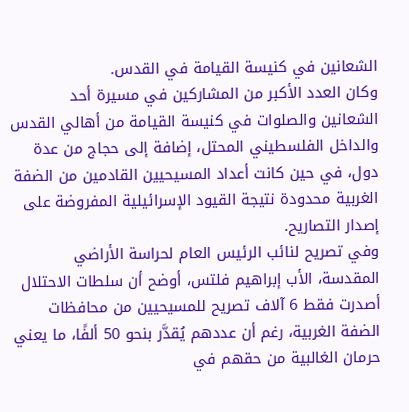الشعانين في كنيسة القيامة في القدس.
وكان العدد الأكبر من المشاركين في مسيرة أحد الشعانين والصلوات في كنيسة القيامة من أهالي القدس والداخل الفلسطيني المحتل، إضافة إلى حجاج من عدة دول، في حين كانت أعداد المسيحيين القادمين من الضفة الغربية محدودة نتيجة القيود الإسرائيلية المفروضة على إصدار التصاريح.
وفي تصريح لنائب الرئيس العام لحراسة الأراضي المقدسة، الأب إبراهيم فلتس، أوضح أن سلطات الاحتلال أصدرت فقط 6 آلاف تصريح للمسيحيين من محافظات الضفة الغربية، رغم أن عددهم يُقدَّر بنحو 50 ألفًا، ما يعني حرمان الغالبية من حقهم في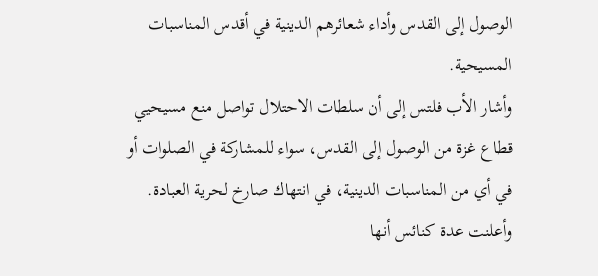الوصول إلى القدس وأداء شعائرهم الدينية في أقدس المناسبات المسيحية.
وأشار الأب فلتس إلى أن سلطات الاحتلال تواصل منع مسيحيي قطاع غزة من الوصول إلى القدس، سواء للمشاركة في الصلوات أو في أي من المناسبات الدينية، في انتهاك صارخ لحرية العبادة.
وأعلنت عدة كنائس أنها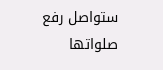ستواصل رفع صلواتها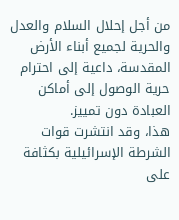من أجل إحلال السلام والعدل والحرية لجميع أبناء الأرض المقدسة، داعية إلى احترام حرية الوصول إلى أماكن العبادة دون تمييز.
هذا، وقد انتشرت قوات الشرطة الإسرائيلية بكثافة على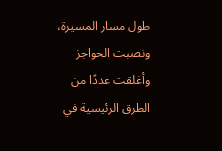طول مسار المسيرة، ونصبت الحواجز وأغلقت عددًا من الطرق الرئيسية في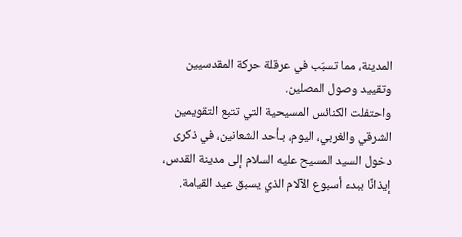المدينة، مما تسبّب في عرقلة حركة المقدسيين وتقييد وصول المصلين.
واحتفلت الكنائس المسيحية التي تتبع التقويمين الشرقي والغربي، اليوم، بـأحد الشعانين، في ذكرى دخول السيد المسيح عليه السلام إلى مدينة القدس، إيذانًا ببدء أسبوع الآلام الذي يسبق عيد القيامة.